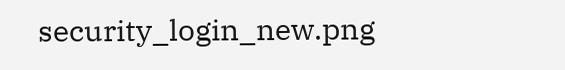security_login_new.png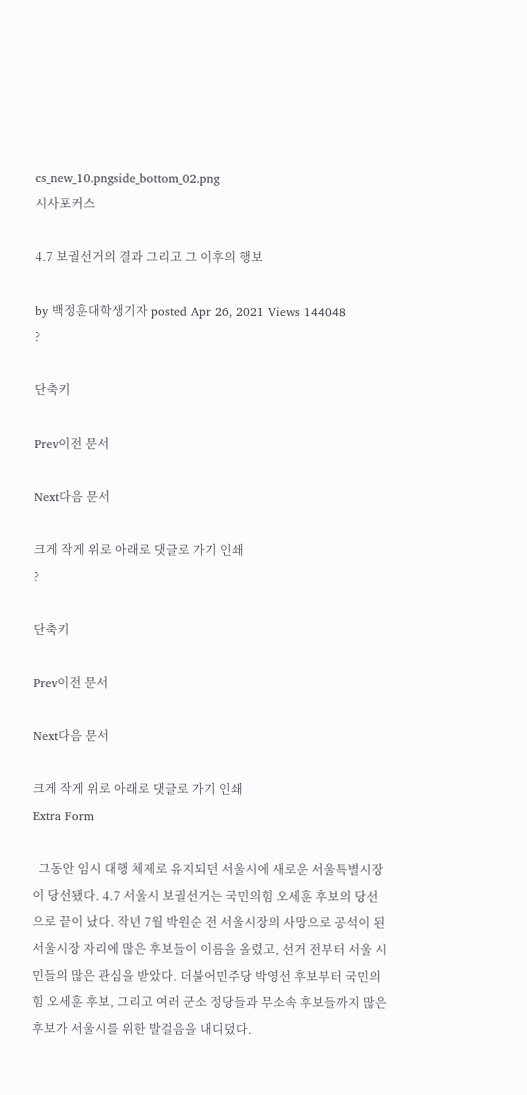cs_new_10.pngside_bottom_02.png
시사포커스

4.7 보궐선거의 결과 그리고 그 이후의 행보

by 백정훈대학생기자 posted Apr 26, 2021 Views 144048
?

단축키

Prev이전 문서

Next다음 문서

크게 작게 위로 아래로 댓글로 가기 인쇄
?

단축키

Prev이전 문서

Next다음 문서

크게 작게 위로 아래로 댓글로 가기 인쇄
Extra Form

  그동안 임시 대행 체제로 유지되던 서울시에 새로운 서울특별시장이 당선됐다. 4.7 서울시 보궐선거는 국민의힘 오세훈 후보의 당선으로 끝이 났다. 작년 7월 박원순 전 서울시장의 사망으로 공석이 된 서울시장 자리에 많은 후보들이 이름을 올렸고, 선거 전부터 서울 시민들의 많은 관심을 받았다. 더불어민주당 박영선 후보부터 국민의힘 오세훈 후보, 그리고 여러 군소 정당들과 무소속 후보들까지 많은 후보가 서울시를 위한 발걸음을 내디뎠다.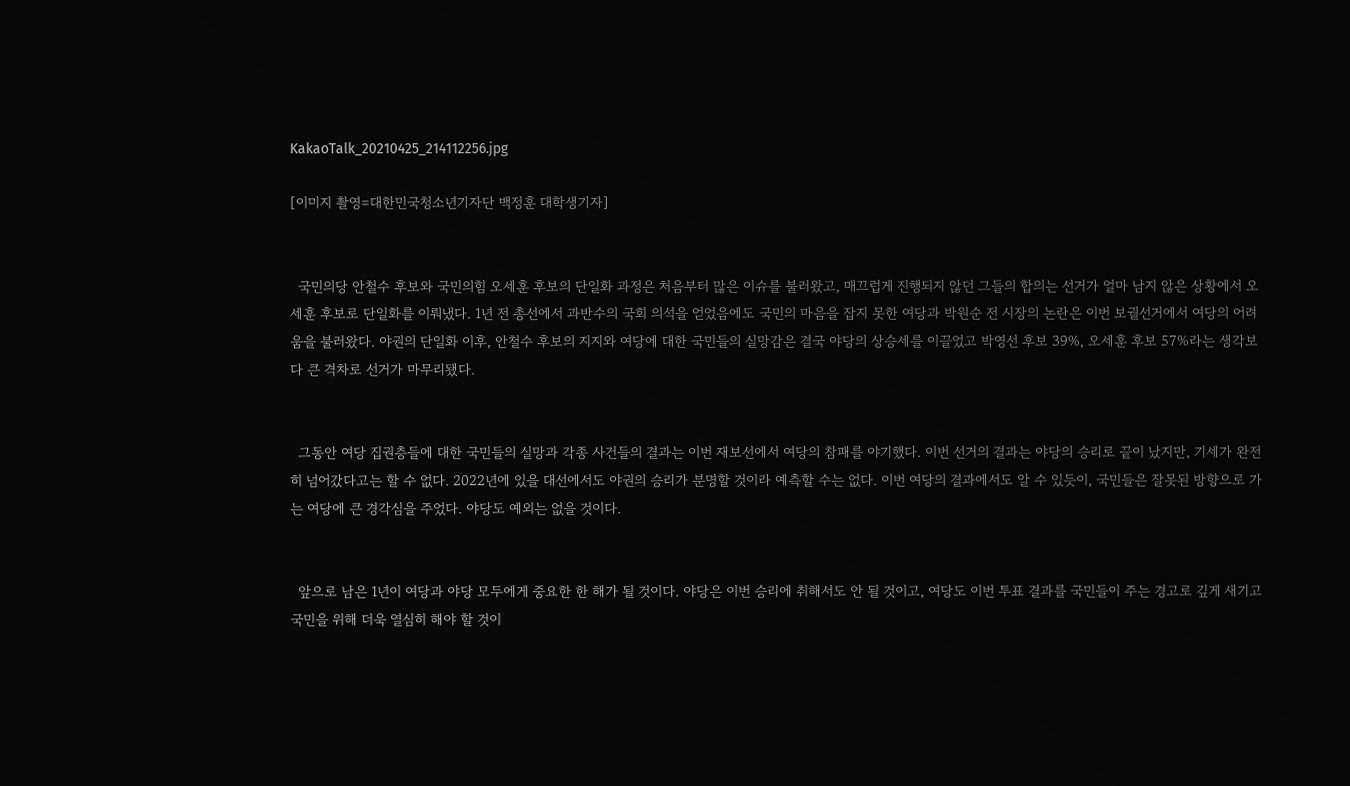KakaoTalk_20210425_214112256.jpg

[이미지 촬영=대한민국청소년기자단 백정훈 대학생기자]


  국민의당 안철수 후보와 국민의힘 오세훈 후보의 단일화 과정은 처음부터 많은 이슈를 불러왔고, 매끄럽게 진행되지 않던 그들의 합의는 선거가 얼마 남지 않은 상황에서 오세훈 후보로 단일화를 이뤄냈다. 1년 전 총선에서 과반수의 국회 의석을 얻었음에도 국민의 마음을 잡지 못한 여당과 박원순 전 시장의 논란은 이번 보궐선거에서 여당의 어려움을 불러왔다. 야권의 단일화 이후, 안철수 후보의 지지와 여당에 대한 국민들의 실망감은 결국 야당의 상승세를 이끌었고 박영선 후보 39%, 오세훈 후보 57%라는 생각보다 큰 격차로 선거가 마무리됐다.


  그동안 여당 집권층들에 대한 국민들의 실망과 각종 사건들의 결과는 이번 재보선에서 여당의 참패를 야기했다. 이번 선거의 결과는 야당의 승리로 끝이 났지만, 기세가 완전히 넘어갔다고는 할 수 없다. 2022년에 있을 대선에서도 야권의 승리가 분명할 것이라 예측할 수는 없다. 이번 여당의 결과에서도 알 수 있듯이, 국민들은 잘못된 방향으로 가는 여당에 큰 경각심을 주었다. 야당도 예외는 없을 것이다.


  앞으로 남은 1년이 여당과 야당 모두에게 중요한 한 해가 될 것이다. 야당은 이번 승리에 취해서도 안 될 것이고, 여당도 이번 투표 결과를 국민들이 주는 경고로 깊게 새기고 국민을 위해 더욱 열심히 해야 할 것이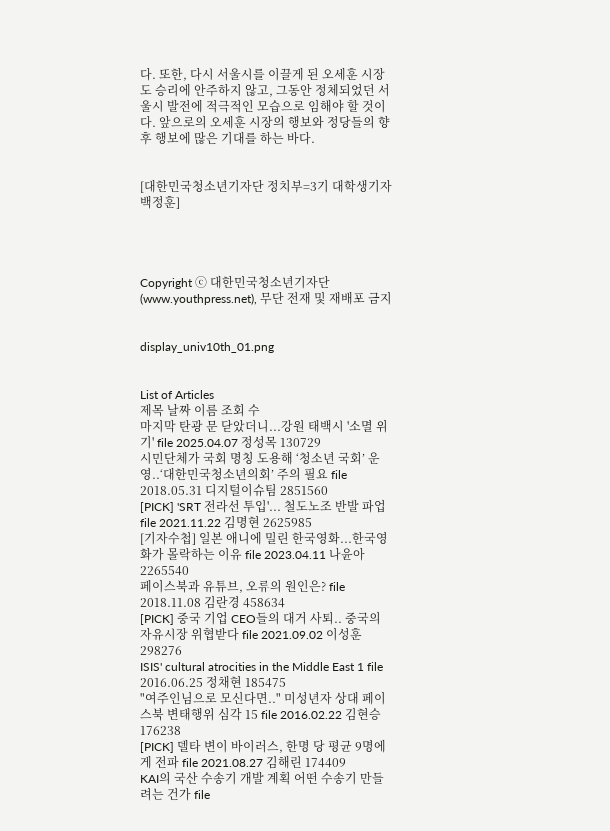다. 또한, 다시 서울시를 이끌게 된 오세훈 시장도 승리에 안주하지 않고, 그동안 정체되었던 서울시 발전에 적극적인 모습으로 임해야 할 것이다. 앞으로의 오세훈 시장의 행보와 정당들의 향후 행보에 많은 기대를 하는 바다.


[대한민국청소년기자단 정치부=3기 대학생기자 백정훈]




Copyright ⓒ 대한민국청소년기자단(www.youthpress.net), 무단 전재 및 재배포 금지


display_univ10th_01.png


List of Articles
제목 날짜 이름 조회 수
마지막 탄광 문 닫았더니...강원 태백시 '소멸 위기' file 2025.04.07 정성목 130729
시민단체가 국회 명칭 도용해 ‘청소년 국회’ 운영..‘대한민국청소년의회’ 주의 필요 file 2018.05.31 디지털이슈팀 2851560
[PICK] 'SRT 전라선 투입'... 철도노조 반발 파업 file 2021.11.22 김명현 2625985
[기자수첩] 일본 애니에 밀린 한국영화...한국영화가 몰락하는 이유 file 2023.04.11 나윤아 2265540
페이스북과 유튜브, 오류의 원인은? file 2018.11.08 김란경 458634
[PICK] 중국 기업 CEO들의 대거 사퇴.. 중국의 자유시장 위협받다 file 2021.09.02 이성훈 298276
ISIS' cultural atrocities in the Middle East 1 file 2016.06.25 정채현 185475
"여주인님으로 모신다면.." 미성년자 상대 페이스북 변태행위 심각 15 file 2016.02.22 김현승 176238
[PICK] 델타 변이 바이러스, 한명 당 평균 9명에게 전파 file 2021.08.27 김해린 174409
KAI의 국산 수송기 개발 계획 어떤 수송기 만들려는 건가 file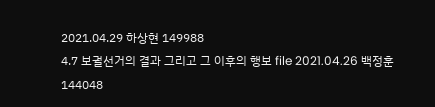2021.04.29 하상현 149988
4.7 보궐선거의 결과 그리고 그 이후의 행보 file 2021.04.26 백정훈 144048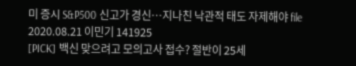미 증시 S&P500 신고가 경신…지나친 낙관적 태도 자제해야 file 2020.08.21 이민기 141925
[PICK] 백신 맞으려고 모의고사 접수? 절반이 25세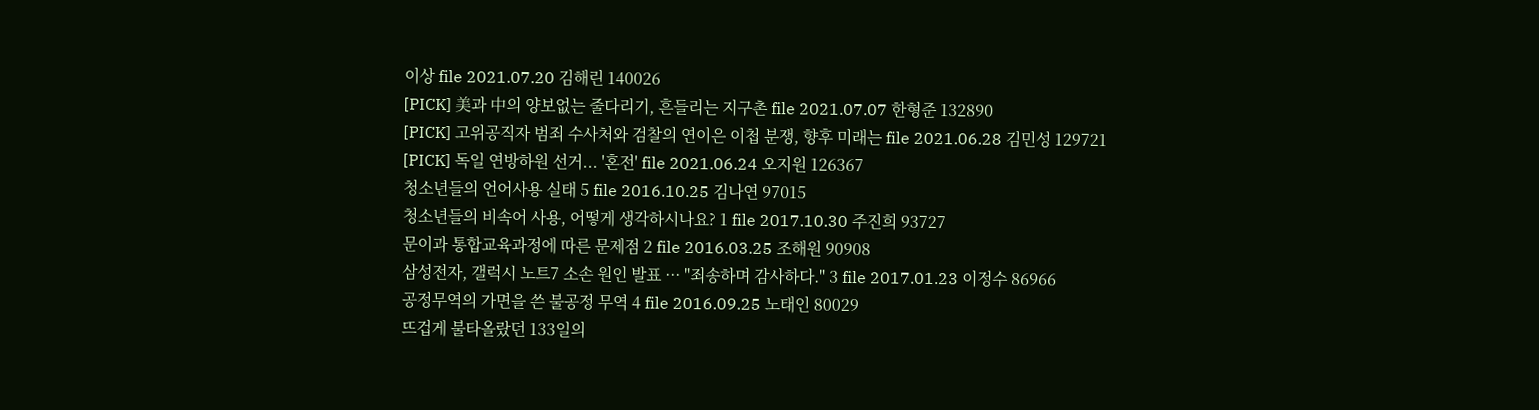이상 file 2021.07.20 김해린 140026
[PICK] 美과 中의 양보없는 줄다리기, 흔들리는 지구촌 file 2021.07.07 한형준 132890
[PICK] 고위공직자 범죄 수사처와 검찰의 연이은 이첩 분쟁, 향후 미래는 file 2021.06.28 김민성 129721
[PICK] 독일 연방하원 선거... '혼전' file 2021.06.24 오지원 126367
청소년들의 언어사용 실태 5 file 2016.10.25 김나연 97015
청소년들의 비속어 사용, 어떻게 생각하시나요? 1 file 2017.10.30 주진희 93727
문이과 통합교육과정에 따른 문제점 2 file 2016.03.25 조해원 90908
삼성전자, 갤럭시 노트7 소손 원인 발표 ··· "죄송하며 감사하다." 3 file 2017.01.23 이정수 86966
공정무역의 가면을 쓴 불공정 무역 4 file 2016.09.25 노태인 80029
뜨겁게 불타올랐던 133일의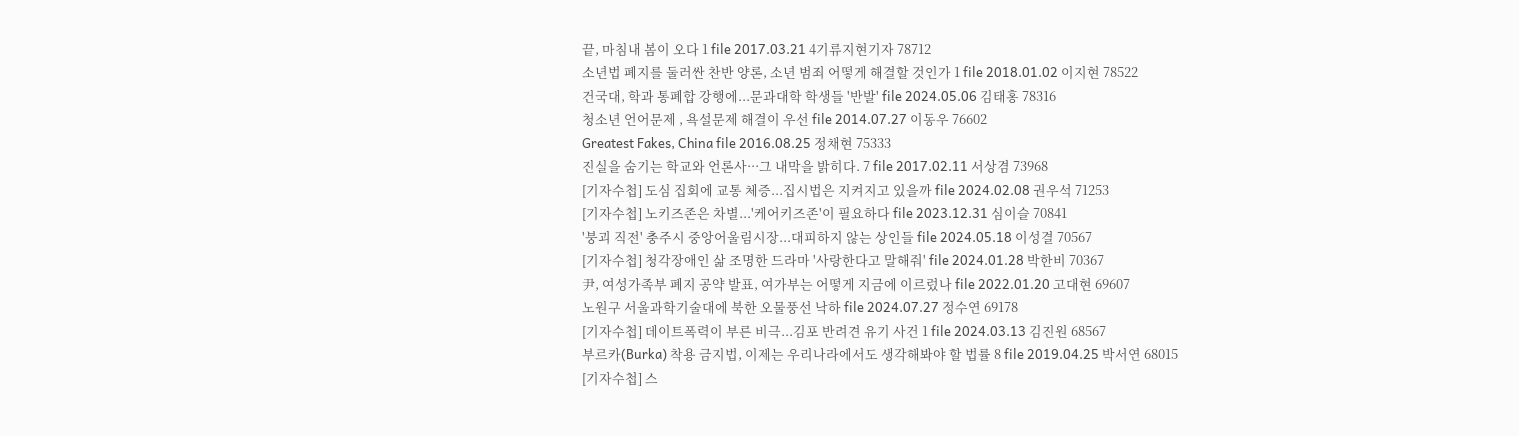끝, 마침내 봄이 오다 1 file 2017.03.21 4기류지현기자 78712
소년법 폐지를 둘러싼 찬반 양론, 소년 범죄 어떻게 해결할 것인가 1 file 2018.01.02 이지현 78522
건국대, 학과 통폐합 강행에...문과대학 학생들 '반발' file 2024.05.06 김태홍 78316
청소년 언어문제 , 욕설문제 해결이 우선 file 2014.07.27 이동우 76602
Greatest Fakes, China file 2016.08.25 정채현 75333
진실을 숨기는 학교와 언론사···그 내막을 밝히다. 7 file 2017.02.11 서상겸 73968
[기자수첩] 도심 집회에 교통 체증...집시법은 지켜지고 있을까 file 2024.02.08 권우석 71253
[기자수첩] 노키즈존은 차별...'케어키즈존'이 필요하다 file 2023.12.31 심이슬 70841
'붕괴 직전' 충주시 중앙어울림시장...대피하지 않는 상인들 file 2024.05.18 이성결 70567
[기자수첩] 청각장애인 삶 조명한 드라마 '사랑한다고 말해줘' file 2024.01.28 박한비 70367
尹, 여성가족부 폐지 공약 발표, 여가부는 어떻게 지금에 이르렀나 file 2022.01.20 고대현 69607
노원구 서울과학기술대에 북한 오물풍선 낙하 file 2024.07.27 정수연 69178
[기자수첩] 데이트폭력이 부른 비극...김포 반려견 유기 사건 1 file 2024.03.13 김진원 68567
부르카(Burka) 착용 금지법, 이제는 우리나라에서도 생각해봐야 할 법률 8 file 2019.04.25 박서연 68015
[기자수첩] 스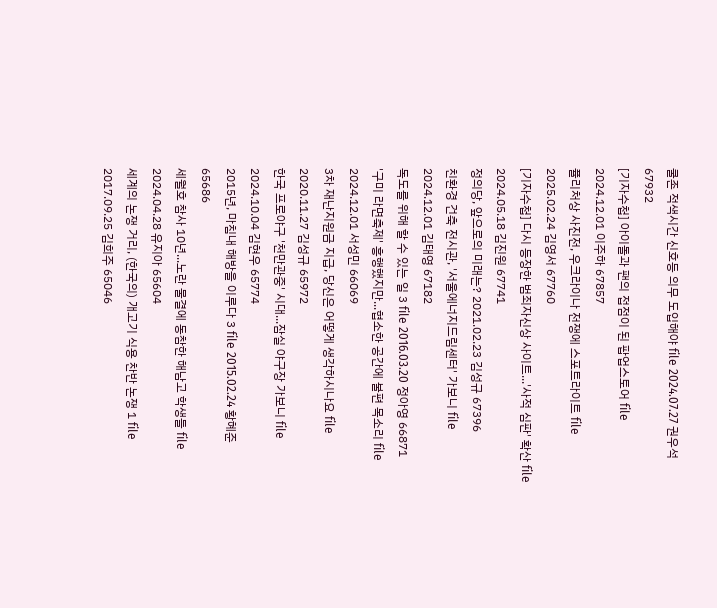쿨존 적색시간 신호등 의무 도입해야 file 2024.07.27 권우석 67932
[기자수첩] 아이돌과 팬의 접점이 된 팝업스토어 file 2024.12.01 이주하 67857
퓰리처상 사진전, 우크라이나 전쟁에 스포트라이트 file 2025.02.24 김영서 67760
[기자수첩] 다시 등장한 범죄자신상 사이트...'사적 심판' 확산 file 2024.05.18 김진원 67741
정의당, 앞으로의 미래는? 2021.02.23 김성규 67396
친환경 건축 전시관, '서울에너지드림센터' 가보니 file 2024.12.01 김태영 67182
독도를 위해 할 수 있는 일 3 file 2016.03.20 정아영 66871
'구미 라면축제' 흥행했지만...협소한 공간에 불편 목소리 file 2024.12.01 서성민 66069
3차 재난지원금 지급, 당신은 어떻게 생각하시나요 file 2020.11.27 김성규 65972
한국 프로야구 '천만관중' 시대...잠실 야구장 가보니 file 2024.10.04 김현우 65774
2015년, 마침내 해방을 이루다 3 file 2015.02.24 황혜준 65686
세월호 참사 10년...노란 물결에 동참한 해남고 학생들 file 2024.04.28 유지아 65604
세계의 논쟁 거리, (한국의) 개고기 식용 찬반 논쟁 1 file 2017.09.25 김희주 65046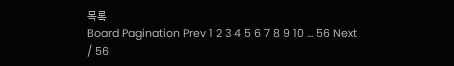목록
Board Pagination Prev 1 2 3 4 5 6 7 8 9 10 ... 56 Next
/ 56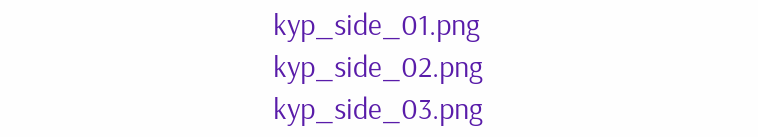kyp_side_01.png
kyp_side_02.png
kyp_side_03.png